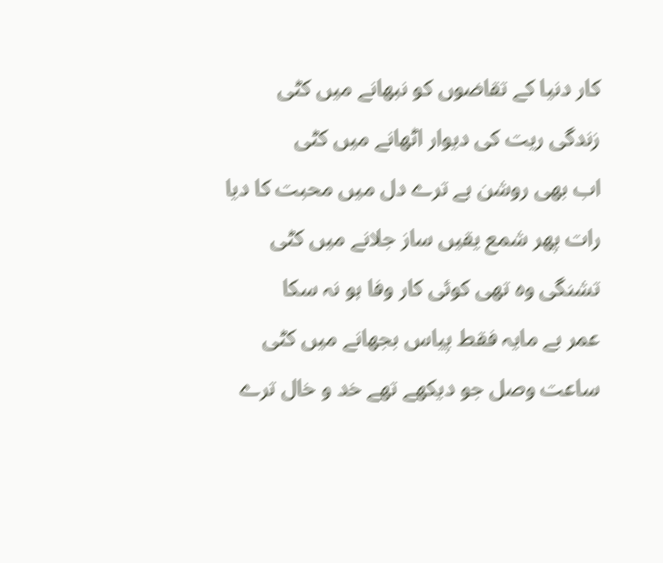کار دنیا کے تقاضوں کو نبھانے میں کٹی
زندگی ریت کی دیوار اٹھانے میں کٹی
اب بھی روشن ہے ترے دل میں محبت کا دیا
رات پھر شمع یقیں ساز جلانے میں کٹی
تشنگی وہ تھی کوئی کار وفا ہو نہ سکا
عمر بے مایہ فقط پیاس بجھانے میں کٹی
ساعت وصل جو دیکھے تھے خد و خال ترے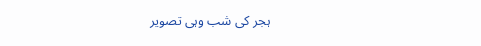ہجر کی شب وہی تصویر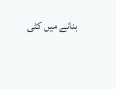بنانے میں کٹی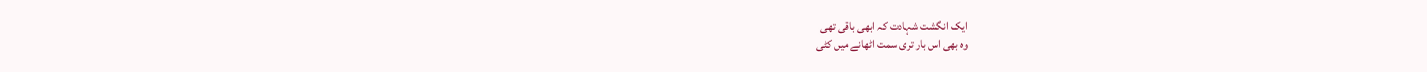ایک انگشت شہادت کہ ابھی باقی تھی
وہ بھی اس بار تری سمت اٹھانے میں کٹی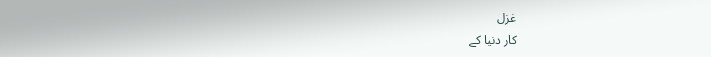غزل
کار دنیا کے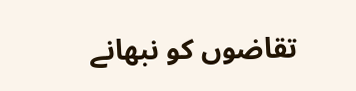تقاضوں کو نبھانے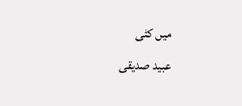میں کٹی
عبید صدیقی